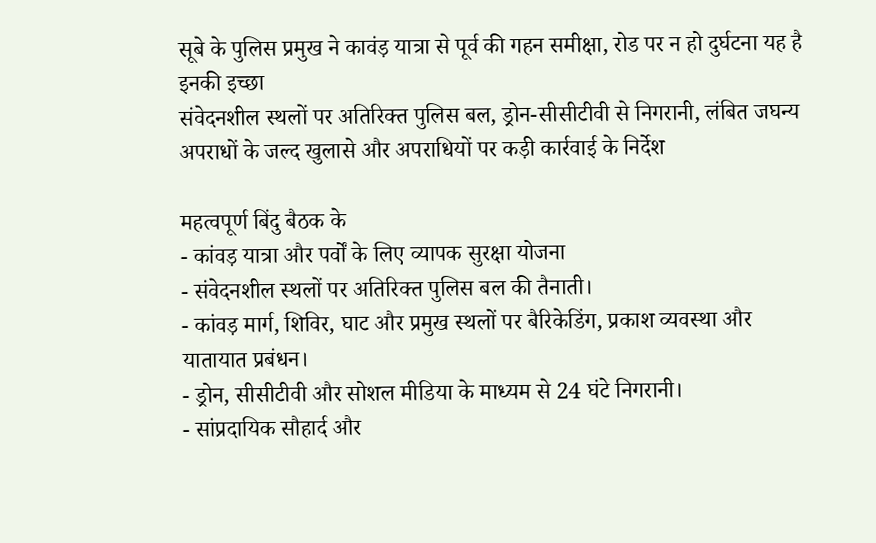सूबे के पुलिस प्रमुख ने कावंड़ यात्रा से पूर्व की गहन समीक्षा, रोड पर न हो दुर्घटना यह है इनकी इच्छा
संवेदनशील स्थलों पर अतिरिक्त पुलिस बल, ड्रोन-सीसीटीवी से निगरानी, लंबित जघन्य अपराधों के जल्द खुलासे और अपराधियों पर कड़ी कार्रवाई के निर्देश

महत्वपूर्ण बिंदु बैठक के
- कांवड़ यात्रा और पर्वों के लिए व्यापक सुरक्षा योजना
- संवेदनशील स्थलों पर अतिरिक्त पुलिस बल की तैनाती।
- कांवड़ मार्ग, शिविर, घाट और प्रमुख स्थलों पर बैरिकेडिंग, प्रकाश व्यवस्था और यातायात प्रबंधन।
- ड्रोन, सीसीटीवी और सोशल मीडिया के माध्यम से 24 घंटे निगरानी।
- सांप्रदायिक सौहार्द और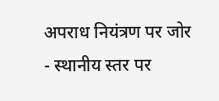अपराध नियंत्रण पर जोर
- स्थानीय स्तर पर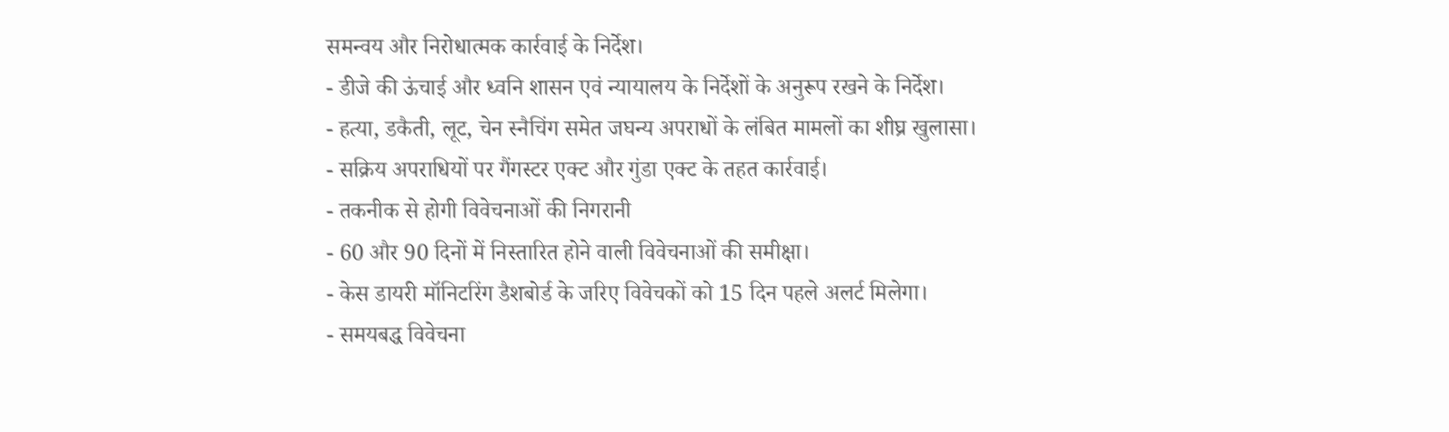समन्वय और निरोधात्मक कार्रवाई के निर्देश।
- डीजे की ऊंचाई और ध्वनि शासन एवं न्यायालय के निर्देशों के अनुरूप रखने के निर्देश।
- हत्या, डकैती, लूट, चेन स्नैचिंग समेत जघन्य अपराधों के लंबित मामलों का शीघ्र खुलासा।
- सक्रिय अपराधियों पर गैंगस्टर एक्ट और गुंडा एक्ट के तहत कार्रवाई।
- तकनीक से होगी विवेचनाओं की निगरानी
- 60 और 90 दिनों में निस्तारित होने वाली विवेचनाओं की समीक्षा।
- केस डायरी मॉनिटरिंग डैशबोर्ड के जरिए विवेचकों को 15 दिन पहले अलर्ट मिलेगा।
- समयबद्ध विवेचना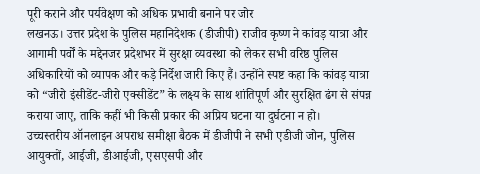पूरी कराने और पर्यवेक्षण को अधिक प्रभावी बनाने पर जोर
लखनऊ। उत्तर प्रदेश के पुलिस महानिदेशक (डीजीपी) राजीव कृष्ण ने कांवड़ यात्रा और आगामी पर्वों के मद्देनजर प्रदेशभर में सुरक्षा व्यवस्था को लेकर सभी वरिष्ठ पुलिस अधिकारियों को व्यापक और कड़े निर्देश जारी किए हैं। उन्होंने स्पष्ट कहा कि कांवड़ यात्रा को “जीरो इंसीडेंट-जीरो एक्सीडेंट” के लक्ष्य के साथ शांतिपूर्ण और सुरक्षित ढंग से संपन्न कराया जाए, ताकि कहीं भी किसी प्रकार की अप्रिय घटना या दुर्घटना न हो।
उच्चस्तरीय ऑनलाइन अपराध समीक्षा बैठक में डीजीपी ने सभी एडीजी जोन, पुलिस आयुक्तों, आईजी, डीआईजी, एसएसपी और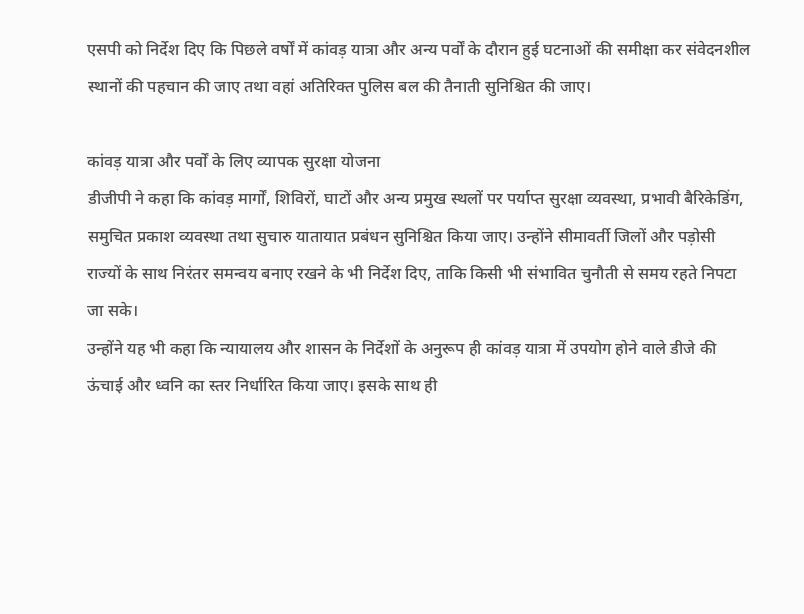एसपी को निर्देश दिए कि पिछले वर्षों में कांवड़ यात्रा और अन्य पर्वों के दौरान हुई घटनाओं की समीक्षा कर संवेदनशील स्थानों की पहचान की जाए तथा वहां अतिरिक्त पुलिस बल की तैनाती सुनिश्चित की जाए।

कांवड़ यात्रा और पर्वों के लिए व्यापक सुरक्षा योजना
डीजीपी ने कहा कि कांवड़ मार्गों, शिविरों, घाटों और अन्य प्रमुख स्थलों पर पर्याप्त सुरक्षा व्यवस्था, प्रभावी बैरिकेडिंग, समुचित प्रकाश व्यवस्था तथा सुचारु यातायात प्रबंधन सुनिश्चित किया जाए। उन्होंने सीमावर्ती जिलों और पड़ोसी राज्यों के साथ निरंतर समन्वय बनाए रखने के भी निर्देश दिए, ताकि किसी भी संभावित चुनौती से समय रहते निपटा जा सके।
उन्होंने यह भी कहा कि न्यायालय और शासन के निर्देशों के अनुरूप ही कांवड़ यात्रा में उपयोग होने वाले डीजे की ऊंचाई और ध्वनि का स्तर निर्धारित किया जाए। इसके साथ ही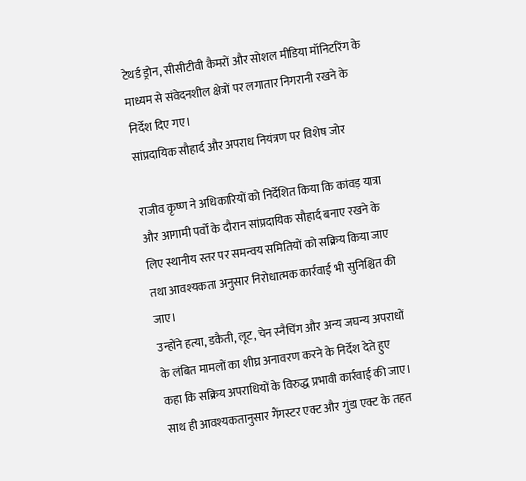टेथर्ड ड्रोन, सीसीटीवी कैमरों और सोशल मीडिया मॉनिटरिंग के माध्यम से संवेदनशील क्षेत्रों पर लगातार निगरानी रखने के निर्देश दिए गए।
सांप्रदायिक सौहार्द और अपराध नियंत्रण पर विशेष जोर

राजीव कृष्ण ने अधिकारियों को निर्देशित किया कि कांवड़ यात्रा और आगामी पर्वों के दौरान सांप्रदायिक सौहार्द बनाए रखने के लिए स्थानीय स्तर पर समन्वय समितियों को सक्रिय किया जाए तथा आवश्यकता अनुसार निरोधात्मक कार्रवाई भी सुनिश्चित की जाए।
उन्होंने हत्या, डकैती, लूट, चेन स्नैचिंग और अन्य जघन्य अपराधों के लंबित मामलों का शीघ्र अनावरण करने के निर्देश देते हुए कहा कि सक्रिय अपराधियों के विरुद्ध प्रभावी कार्रवाई की जाए। साथ ही आवश्यकतानुसार गैंगस्टर एक्ट और गुंडा एक्ट के तहत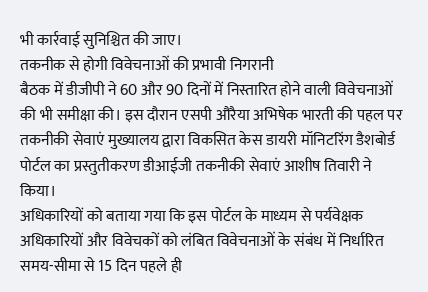भी कार्रवाई सुनिश्चित की जाए।
तकनीक से होगी विवेचनाओं की प्रभावी निगरानी
बैठक में डीजीपी ने 60 और 90 दिनों में निस्तारित होने वाली विवेचनाओं की भी समीक्षा की। इस दौरान एसपी औरैया अभिषेक भारती की पहल पर तकनीकी सेवाएं मुख्यालय द्वारा विकसित केस डायरी मॉनिटरिंग डैशबोर्ड पोर्टल का प्रस्तुतीकरण डीआईजी तकनीकी सेवाएं आशीष तिवारी ने किया।
अधिकारियों को बताया गया कि इस पोर्टल के माध्यम से पर्यवेक्षक अधिकारियों और विवेचकों को लंबित विवेचनाओं के संबंध में निर्धारित समय-सीमा से 15 दिन पहले ही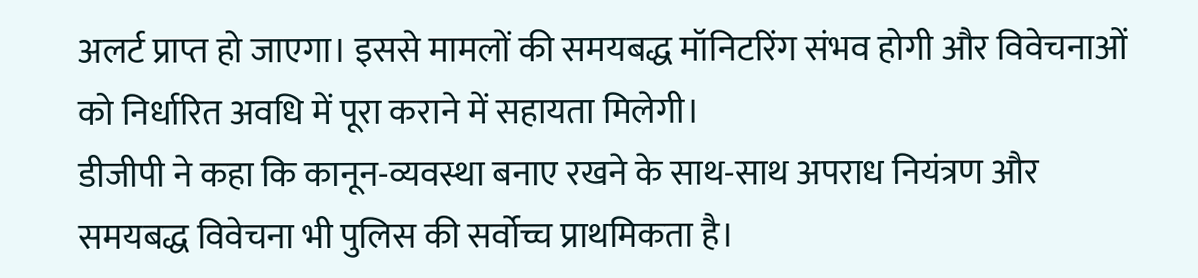अलर्ट प्राप्त हो जाएगा। इससे मामलों की समयबद्ध मॉनिटरिंग संभव होगी और विवेचनाओं को निर्धारित अवधि में पूरा कराने में सहायता मिलेगी।
डीजीपी ने कहा कि कानून-व्यवस्था बनाए रखने के साथ-साथ अपराध नियंत्रण और समयबद्ध विवेचना भी पुलिस की सर्वोच्च प्राथमिकता है।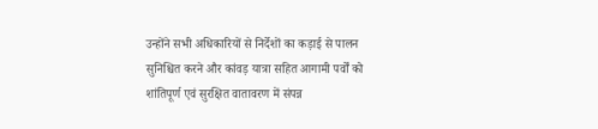उन्होंने सभी अधिकारियों से निर्देशों का कड़ाई से पालन सुनिश्चित करने और कांवड़ यात्रा सहित आगामी पर्वों को शांतिपूर्ण एवं सुरक्षित वातावरण में संपन्न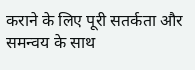कराने के लिए पूरी सतर्कता और समन्वय के साथ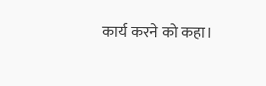कार्य करने को कहा।